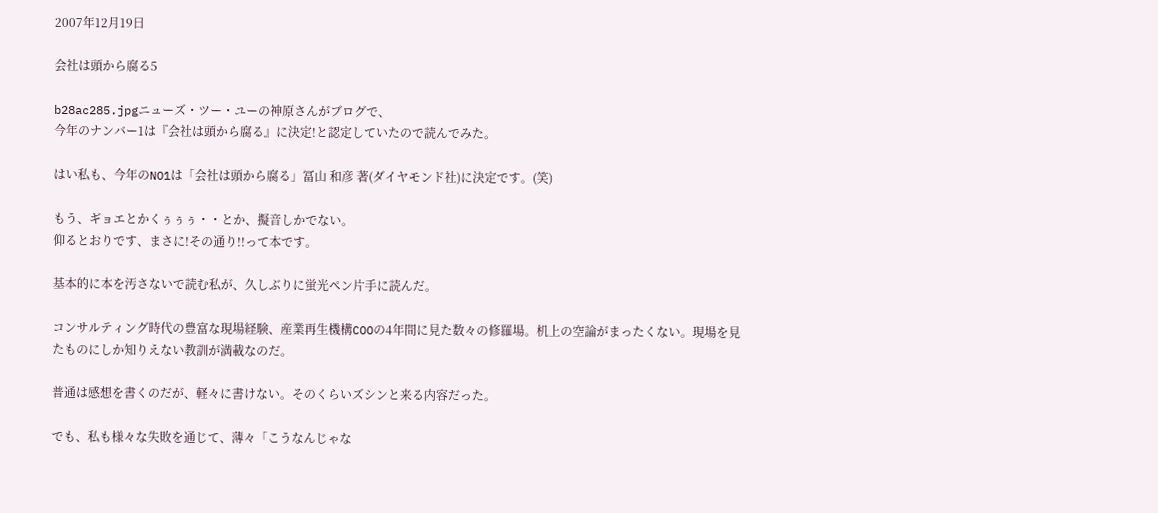2007年12月19日

会社は頭から腐る5

b28ac285.jpgニューズ・ツー・ユーの神原さんがブログで、
今年のナンバー1は『会社は頭から腐る』に決定!と認定していたので読んでみた。

はい私も、今年のNO1は「会社は頭から腐る」冨山 和彦 著(ダイヤモンド社)に決定です。(笑)

もう、ギョエとかくぅぅぅ・・とか、擬音しかでない。
仰るとおりです、まさに!その通り!!って本です。

基本的に本を汚さないで読む私が、久しぶりに蛍光ペン片手に読んだ。

コンサルティング時代の豊富な現場経験、産業再生機構COOの4年間に見た数々の修羅場。机上の空論がまったくない。現場を見たものにしか知りえない教訓が満載なのだ。

普通は感想を書くのだが、軽々に書けない。そのくらいズシンと来る内容だった。

でも、私も様々な失敗を通じて、薄々「こうなんじゃな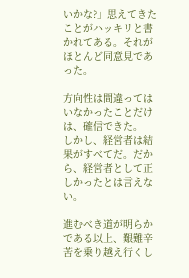いかな?」思えてきたことがハッキリと書かれてある。それがほとんど同意見であった。

方向性は間違ってはいなかったことだけは、確信できた。
しかし、経営者は結果がすべてだ。だから、経営者として正しかったとは言えない。

進むべき道が明らかである以上、艱難辛苦を乗り越え行くし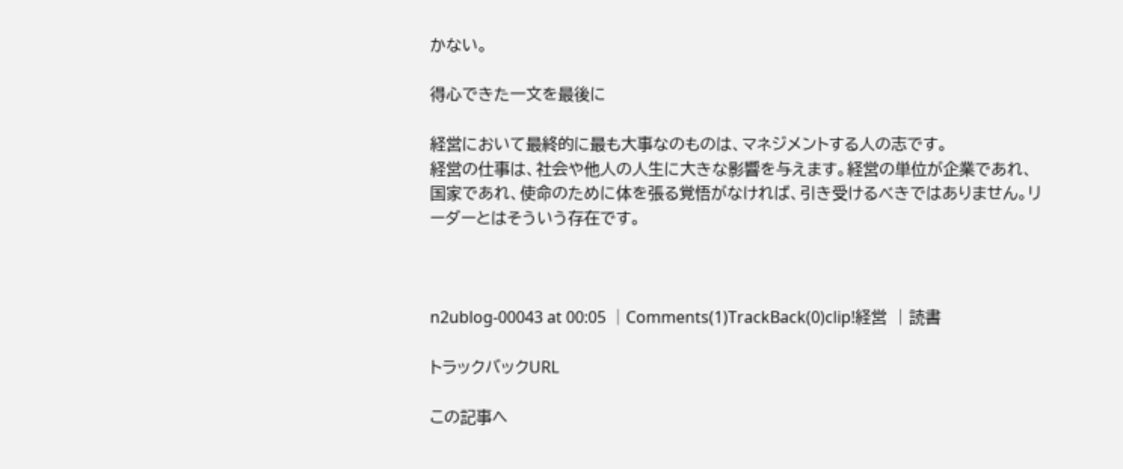かない。

得心できた一文を最後に

経営において最終的に最も大事なのものは、マネジメントする人の志です。
経営の仕事は、社会や他人の人生に大きな影響を与えます。経営の単位が企業であれ、国家であれ、使命のために体を張る覚悟がなければ、引き受けるべきではありません。リーダーとはそういう存在です。



n2ublog-00043 at 00:05 │Comments(1)TrackBack(0)clip!経営  | 読書

トラックバックURL

この記事へ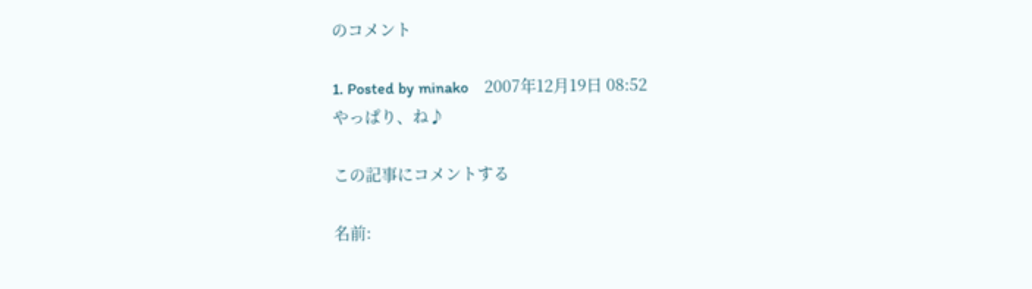のコメント

1. Posted by minako    2007年12月19日 08:52
やっぱり、ね♪

この記事にコメントする

名前: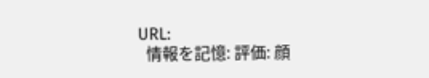URL:
  情報を記憶: 評価: 顔